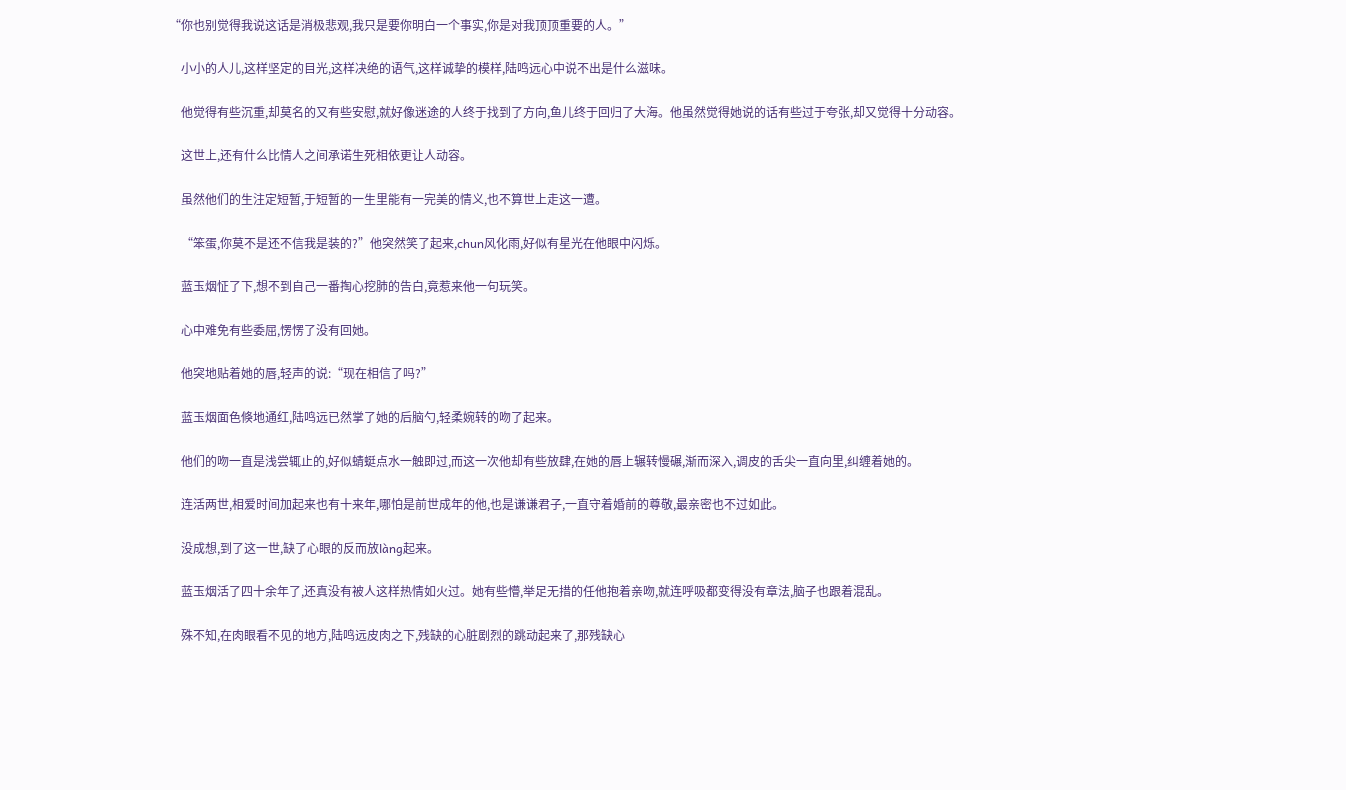“你也别觉得我说这话是消极悲观,我只是要你明白一个事实,你是对我顶顶重要的人。”

    小小的人儿,这样坚定的目光,这样决绝的语气,这样诚挚的模样,陆鸣远心中说不出是什么滋味。

    他觉得有些沉重,却莫名的又有些安慰,就好像迷途的人终于找到了方向,鱼儿终于回归了大海。他虽然觉得她说的话有些过于夸张,却又觉得十分动容。

    这世上,还有什么比情人之间承诺生死相依更让人动容。

    虽然他们的生注定短暂,于短暂的一生里能有一完美的情义,也不算世上走这一遭。

    “笨蛋,你莫不是还不信我是装的?”他突然笑了起来,chun风化雨,好似有星光在他眼中闪烁。

    蓝玉烟怔了下,想不到自己一番掏心挖肺的告白,竟惹来他一句玩笑。

    心中难免有些委屈,愣愣了没有回她。

    他突地贴着她的唇,轻声的说:“现在相信了吗?”

    蓝玉烟面色倏地通红,陆鸣远已然掌了她的后脑勺,轻柔婉转的吻了起来。

    他们的吻一直是浅尝辄止的,好似蜻蜓点水一触即过,而这一次他却有些放肆,在她的唇上辗转慢碾,渐而深入,调皮的舌尖一直向里,纠缠着她的。

    连活两世,相爱时间加起来也有十来年,哪怕是前世成年的他,也是谦谦君子,一直守着婚前的尊敬,最亲密也不过如此。

    没成想,到了这一世,缺了心眼的反而放làng起来。

    蓝玉烟活了四十余年了,还真没有被人这样热情如火过。她有些懵,举足无措的任他抱着亲吻,就连呼吸都变得没有章法,脑子也跟着混乱。

    殊不知,在肉眼看不见的地方,陆鸣远皮肉之下,残缺的心脏剧烈的跳动起来了,那残缺心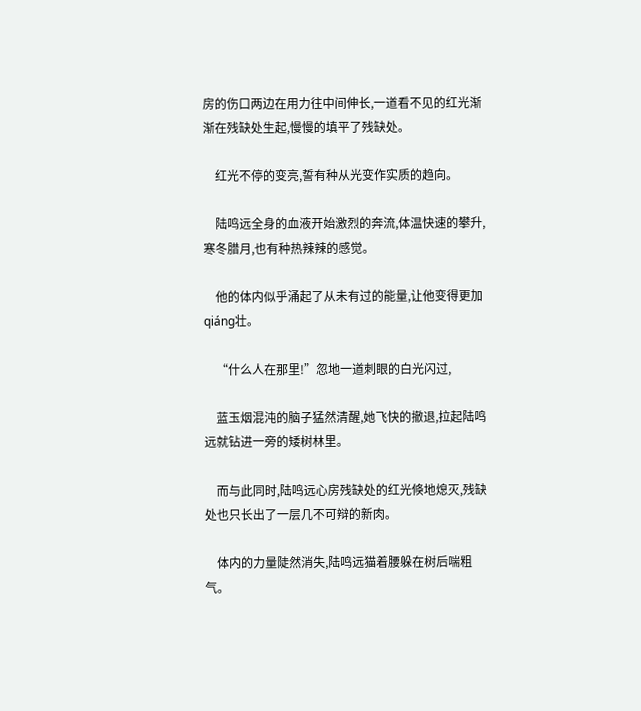房的伤口两边在用力往中间伸长,一道看不见的红光渐渐在残缺处生起,慢慢的填平了残缺处。

    红光不停的变亮,誓有种从光变作实质的趋向。

    陆鸣远全身的血液开始激烈的奔流,体温快速的攀升,寒冬腊月,也有种热辣辣的感觉。

    他的体内似乎涌起了从未有过的能量,让他变得更加qiáng壮。

    “什么人在那里!”忽地一道刺眼的白光闪过,

    蓝玉烟混沌的脑子猛然清醒,她飞快的撤退,拉起陆鸣远就钻进一旁的矮树林里。

    而与此同时,陆鸣远心房残缺处的红光倏地熄灭,残缺处也只长出了一层几不可辩的新肉。

    体内的力量陡然消失,陆鸣远猫着腰躲在树后喘粗气。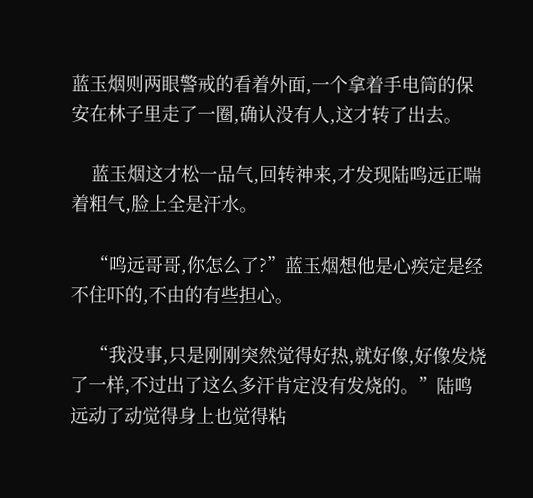蓝玉烟则两眼警戒的看着外面,一个拿着手电筒的保安在林子里走了一圈,确认没有人,这才转了出去。

    蓝玉烟这才松一品气,回转神来,才发现陆鸣远正喘着粗气,脸上全是汗水。

    “鸣远哥哥,你怎么了?”蓝玉烟想他是心疾定是经不住吓的,不由的有些担心。

    “我没事,只是刚刚突然觉得好热,就好像,好像发烧了一样,不过出了这么多汗肯定没有发烧的。”陆鸣远动了动觉得身上也觉得粘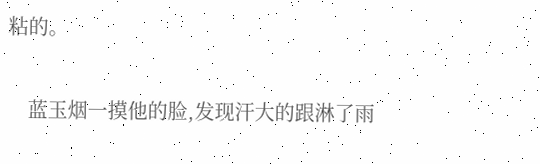粘的。

    蓝玉烟一摸他的脸,发现汗大的跟淋了雨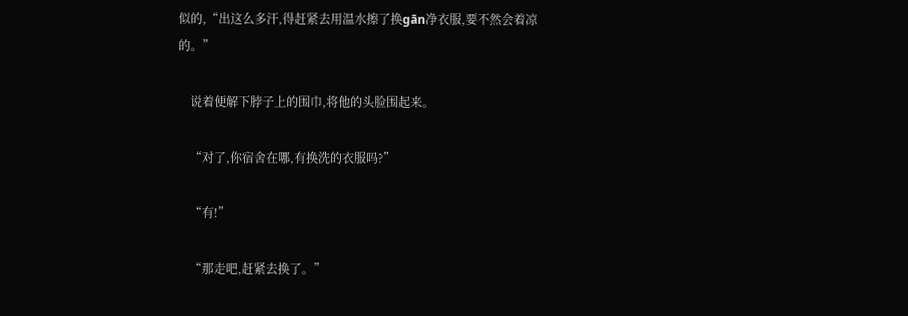似的,“出这么多汗,得赶紧去用温水擦了换gān净衣服,要不然会着凉的。”

    说着便解下脖子上的围巾,将他的头脸围起来。

    “对了,你宿舍在哪,有换洗的衣服吗?”

    “有!”

    “那走吧,赶紧去换了。”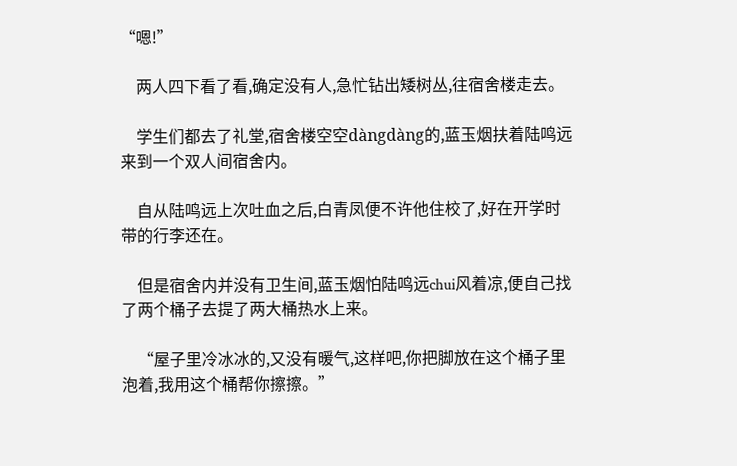“嗯!”

    两人四下看了看,确定没有人,急忙钻出矮树丛,往宿舍楼走去。

    学生们都去了礼堂,宿舍楼空空dàngdàng的,蓝玉烟扶着陆鸣远来到一个双人间宿舍内。

    自从陆鸣远上次吐血之后,白青凤便不许他住校了,好在开学时带的行李还在。

    但是宿舍内并没有卫生间,蓝玉烟怕陆鸣远chui风着凉,便自己找了两个桶子去提了两大桶热水上来。

    “屋子里冷冰冰的,又没有暖气,这样吧,你把脚放在这个桶子里泡着,我用这个桶帮你擦擦。”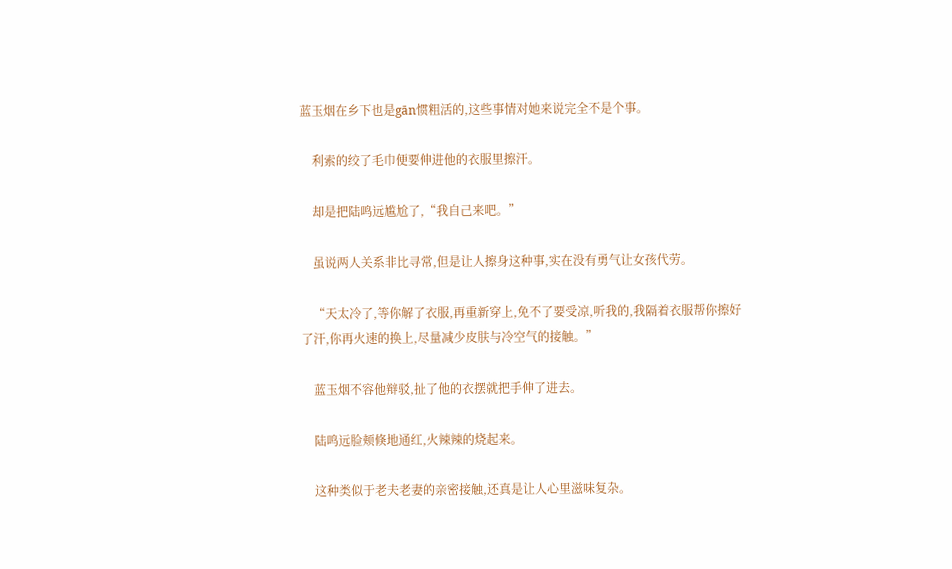蓝玉烟在乡下也是gān惯粗活的,这些事情对她来说完全不是个事。

    利索的绞了毛巾便要伸进他的衣服里擦汗。

    却是把陆鸣远尴尬了,“我自己来吧。”

    虽说两人关系非比寻常,但是让人擦身这种事,实在没有勇气让女孩代劳。

    “天太冷了,等你解了衣服,再重新穿上,免不了要受凉,听我的,我隔着衣服帮你擦好了汗,你再火速的换上,尽量减少皮肤与冷空气的接触。”

    蓝玉烟不容他辩驳,扯了他的衣摆就把手伸了进去。

    陆鸣远脸颊倏地通红,火辣辣的烧起来。

    这种类似于老夫老妻的亲密接触,还真是让人心里滋味复杂。